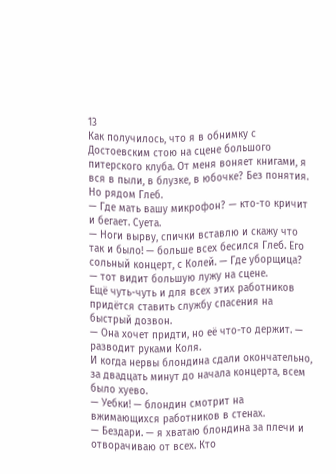13
Как получилось, что я в обнимку с Достоевским стою на сцене большого питерского клуба. От меня воняет книгами, я вся в пыли, в блузке, в юбочке? Без понятия. Но рядом Глеб.
— Где мать вашу микрофон? — кто-то кричит и бегает. Суета.
— Ноги вырву, спички вставлю и скажу что так и было! — больше всех бесился Глеб. Его сольный концерт, с Колей. — Где уборщица? — тот видит большую лужу на сцене.
Ещё чуть-чуть и для всех этих работников придётся ставить службу спасения на быстрый дозвон.
— Она хочет придти, но её что-то держит. — разводит руками Коля.
И когда нервы блондина сдали окончательно, за двадцать минут до начала концерта, всем было хуево.
— Уебки! — блондин смотрит на вжимающихся работников в стенах.
— Бездари. — я хватаю блондина за плечи и отворачиваю от всех. Кто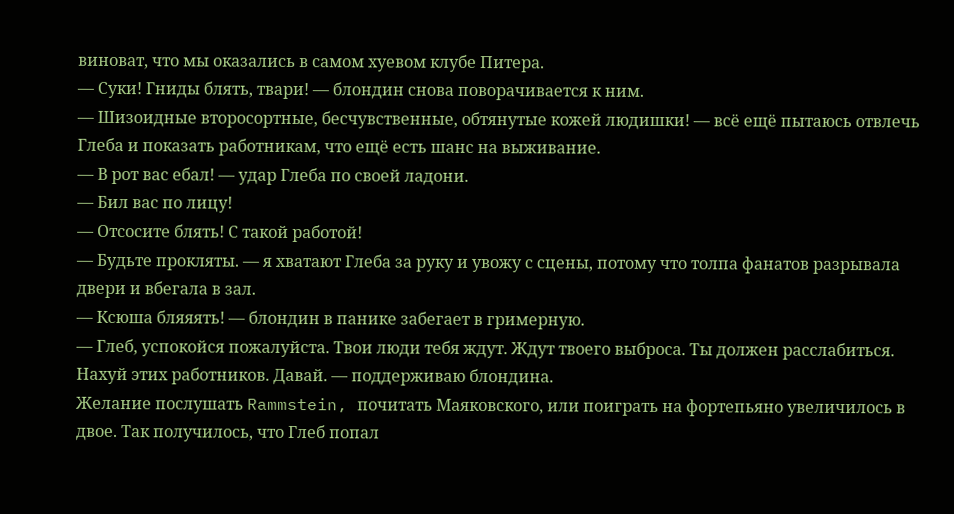виноват, что мы оказались в самом хуевом клубе Питера.
— Суки! Гниды блять, твари! — блондин снова поворачивается к ним.
— Шизоидные второсортные, бесчувственные, обтянутые кожей людишки! — всё ещё пытаюсь отвлечь Глеба и показать работникам, что ещё есть шанс на выживание.
— В рот вас ебал! — удар Глеба по своей ладони.
— Бил вас по лицу!
— Отсосите блять! С такой работой!
— Будьте прокляты. — я хватают Глеба за руку и увожу с сцены, потому что толпа фанатов разрывала двери и вбегала в зал.
— Ксюша бляяять! — блондин в панике забегает в гримерную.
— Глеб, успокойся пожалуйста. Твои люди тебя ждут. Ждут твоего выброса. Ты должен расслабиться. Нахуй этих работников. Давай. — поддерживаю блондина.
Желание послушать Rammstein, почитать Маяковского, или поиграть на фортепьяно увеличилось в двое. Так получилось, что Глеб попал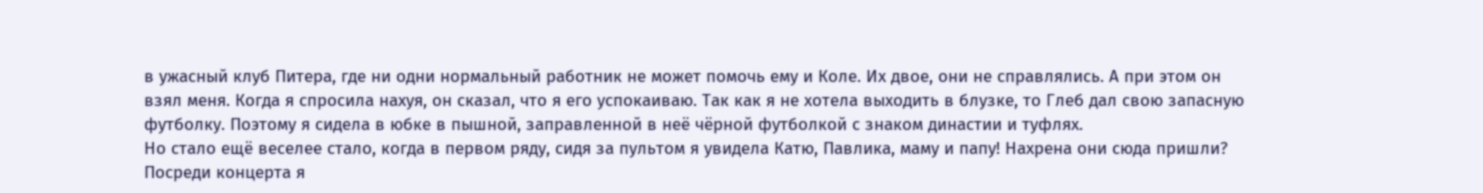в ужасный клуб Питера, где ни одни нормальный работник не может помочь ему и Коле. Их двое, они не справлялись. А при этом он взял меня. Когда я спросила нахуя, он сказал, что я его успокаиваю. Так как я не хотела выходить в блузке, то Глеб дал свою запасную футболку. Поэтому я сидела в юбке в пышной, заправленной в неё чёрной футболкой с знаком династии и туфлях.
Но стало ещё веселее стало, когда в первом ряду, сидя за пультом я увидела Катю, Павлика, маму и папу! Нахрена они сюда пришли? Посреди концерта я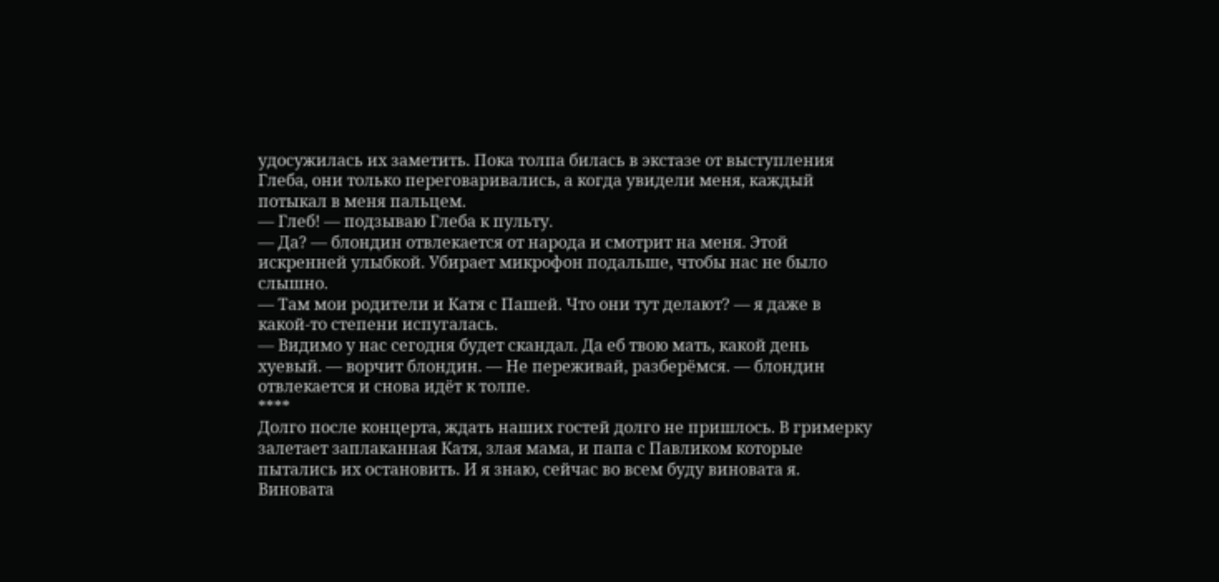удосужилась их заметить. Пока толпа билась в экстазе от выступления Глеба, они только переговаривались, а когда увидели меня, каждый потыкал в меня пальцем.
— Глеб! — подзываю Глеба к пульту.
— Да? — блондин отвлекается от народа и смотрит на меня. Этой искренней улыбкой. Убирает микрофон подальше, чтобы нас не было слышно.
— Там мои родители и Катя с Пашей. Что они тут делают? — я даже в какой-то степени испугалась.
— Видимо у нас сегодня будет скандал. Да еб твою мать, какой день хуевый. — ворчит блондин. — Не переживай, разберёмся. — блондин отвлекается и снова идёт к толпе.
****
Долго после концерта, ждать наших гостей долго не пришлось. В гримерку залетает заплаканная Катя, злая мама, и папа с Павликом которые пытались их остановить. И я знаю, сейчас во всем буду виновата я. Виновата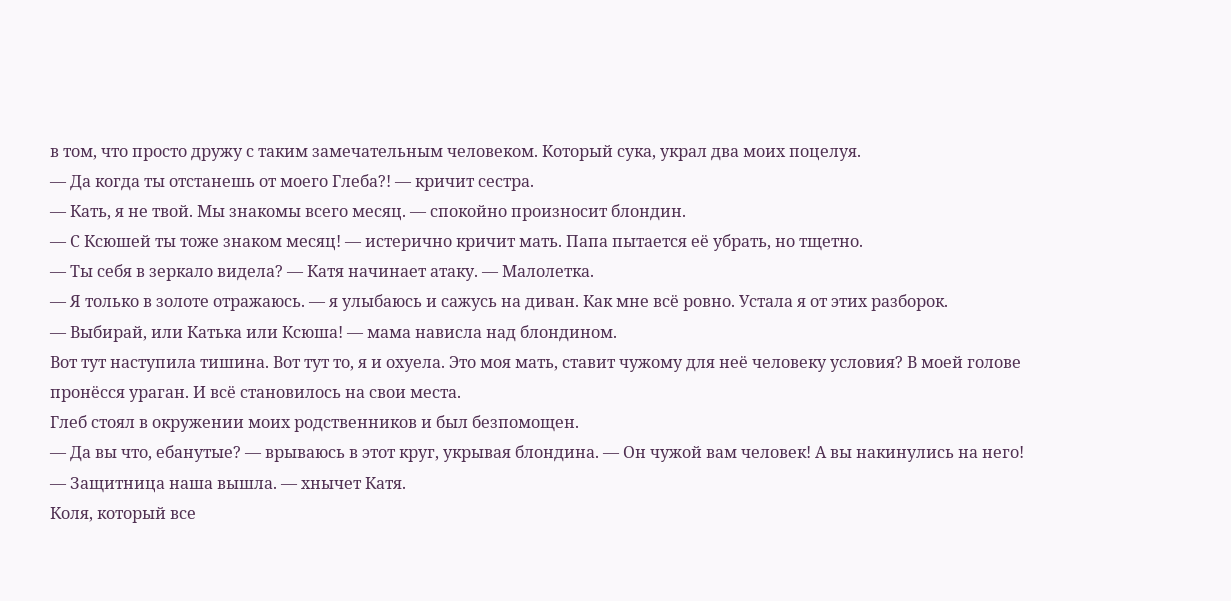в том, что просто дружу с таким замечательным человеком. Который сука, украл два моих поцелуя.
— Да когда ты отстанешь от моего Глеба?! — кричит сестра.
— Кать, я не твой. Мы знакомы всего месяц. — спокойно произносит блондин.
— С Ксюшей ты тоже знаком месяц! — истерично кричит мать. Папа пытается её убрать, но тщетно.
— Ты себя в зеркало видела? — Катя начинает атаку. — Малолетка.
— Я только в золоте отражаюсь. — я улыбаюсь и сажусь на диван. Как мне всё ровно. Устала я от этих разборок.
— Выбирай, или Катька или Ксюша! — мама нависла над блондином.
Вот тут наступила тишина. Вот тут то, я и охуела. Это моя мать, ставит чужому для неё человеку условия? В моей голове пронёсся ураган. И всё становилось на свои места.
Глеб стоял в окружении моих родственников и был безпомощен.
— Да вы что, ебанутые? — врываюсь в этот круг, укрывая блондина. — Он чужой вам человек! А вы накинулись на него!
— Защитница наша вышла. — хнычет Катя.
Коля, который все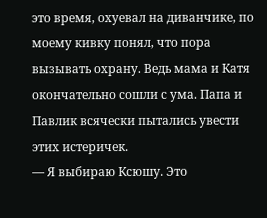это время, охуевал на диванчике, по моему кивку понял, что пора вызывать охрану. Ведь мама и Катя окончательно сошли с ума. Папа и Павлик всячески пытались увести этих истеричек.
— Я выбираю Ксюшу. Это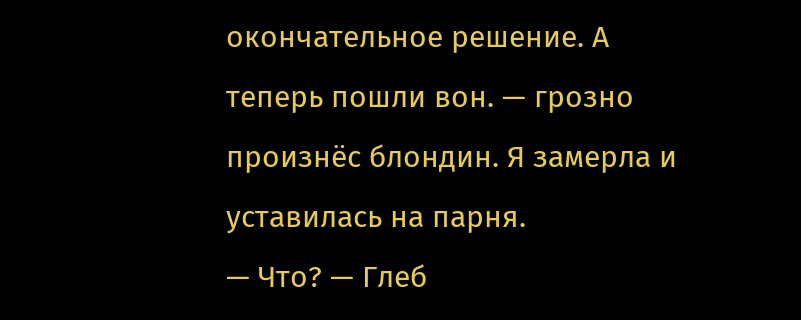окончательное решение. А теперь пошли вон. — грозно произнёс блондин. Я замерла и уставилась на парня.
— Что? — Глеб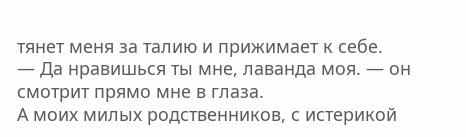тянет меня за талию и прижимает к себе.
— Да нравишься ты мне, лаванда моя. — он смотрит прямо мне в глаза.
А моих милых родственников, с истерикой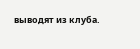выводят из клуба.